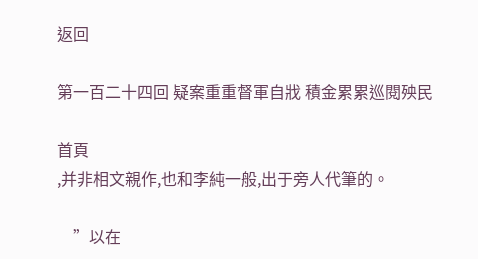返回

第一百二十四回 疑案重重督軍自戕 積金累累巡閱殃民

首頁
,并非相文親作,也和李純一般,出于旁人代筆的。

    ”以在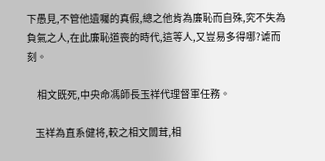下愚見,不管他遺囑的真假,總之他肯為廉恥而自殊,究不失為負氣之人,在此廉恥道喪的時代,這等人,又豈易多得哪?谑而刻。

     相文既死,中央命馮師長玉祥代理督軍任務。

    玉祥為直系健将,較之相文闒茸,相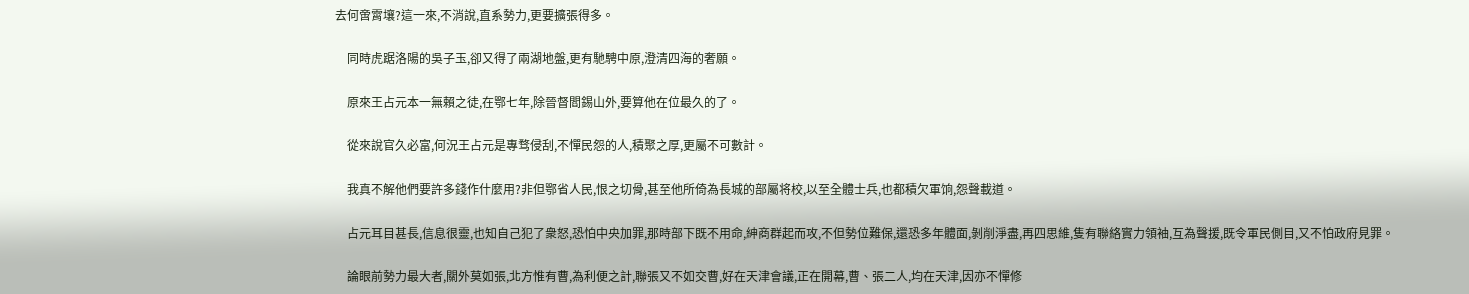去何啻霄壤?這一來,不消說,直系勢力,更要擴張得多。

    同時虎踞洛陽的吳子玉,卻又得了兩湖地盤,更有馳騁中原,澄清四海的奢願。

    原來王占元本一無賴之徒,在鄂七年,除晉督閻錫山外,要算他在位最久的了。

    從來說官久必富,何況王占元是專骛侵刮,不憚民怨的人,積聚之厚,更屬不可數計。

    我真不解他們要許多錢作什麼用?非但鄂省人民,恨之切骨,甚至他所倚為長城的部屬将校,以至全體士兵,也都積欠軍饷,怨聲載道。

    占元耳目甚長,信息很靈,也知自己犯了衆怒,恐怕中央加罪,那時部下既不用命,紳商群起而攻,不但勢位難保,還恐多年體面,剝削淨盡,再四思維,隻有聯絡實力領袖,互為聲援,既令軍民側目,又不怕政府見罪。

    論眼前勢力最大者,關外莫如張,北方惟有曹,為利便之計,聯張又不如交曹,好在天津會議,正在開幕,曹、張二人,均在天津,因亦不憚修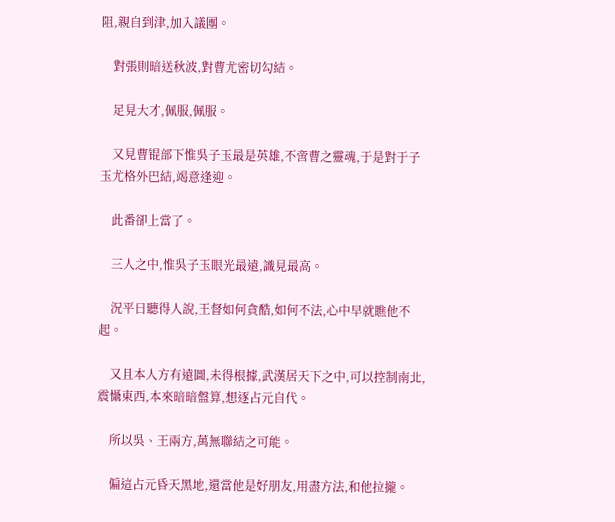阻,親自到津,加入議團。

    對張則暗送秋波,對曹尤密切勾結。

    足見大才,佩服,佩服。

    又見曹锟部下惟吳子玉最是英雄,不啻曹之靈魂,于是對于子玉尤格外巴結,竭意逢迎。

    此番卻上當了。

    三人之中,惟吳子玉眼光最遠,識見最高。

    況平日聽得人說,王督如何貪酷,如何不法,心中早就瞧他不起。

    又且本人方有遠圖,未得根據,武漢居天下之中,可以控制南北,震懾東西,本來暗暗盤算,想逐占元自代。

    所以吳、王兩方,萬無聯結之可能。

    偏這占元昏天黑地,還當他是好朋友,用盡方法,和他拉攏。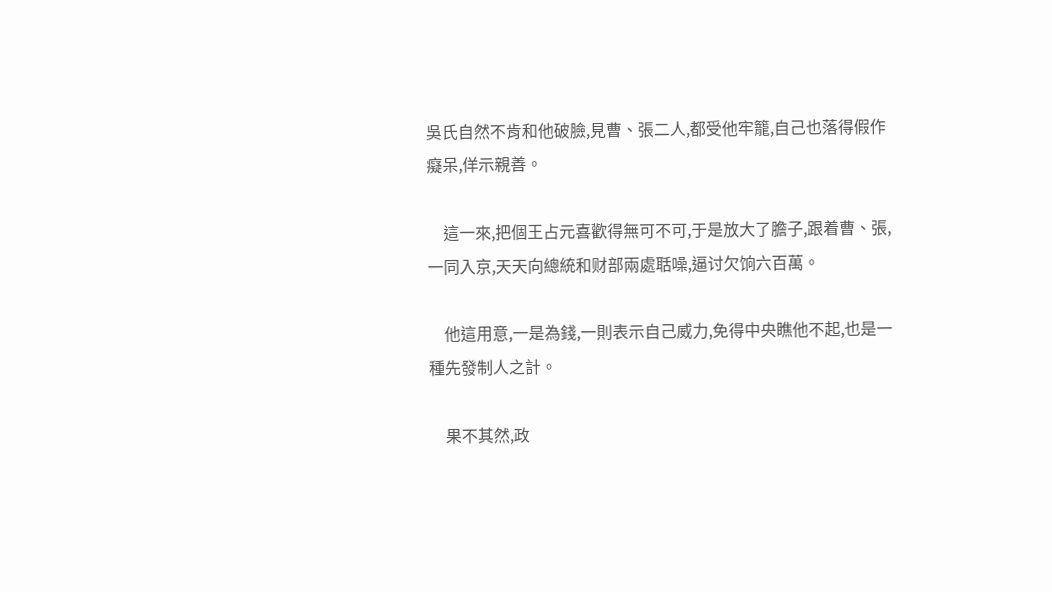吳氏自然不肯和他破臉,見曹、張二人,都受他牢籠,自己也落得假作癡呆,佯示親善。

    這一來,把個王占元喜歡得無可不可,于是放大了膽子,跟着曹、張,一同入京,天天向總統和财部兩處聒噪,逼讨欠饷六百萬。

    他這用意,一是為錢,一則表示自己威力,免得中央瞧他不起,也是一種先發制人之計。

    果不其然,政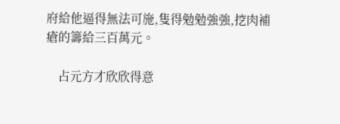府給他逼得無法可施,隻得勉勉強強,挖肉補瘡的籌給三百萬元。

    占元方才欣欣得意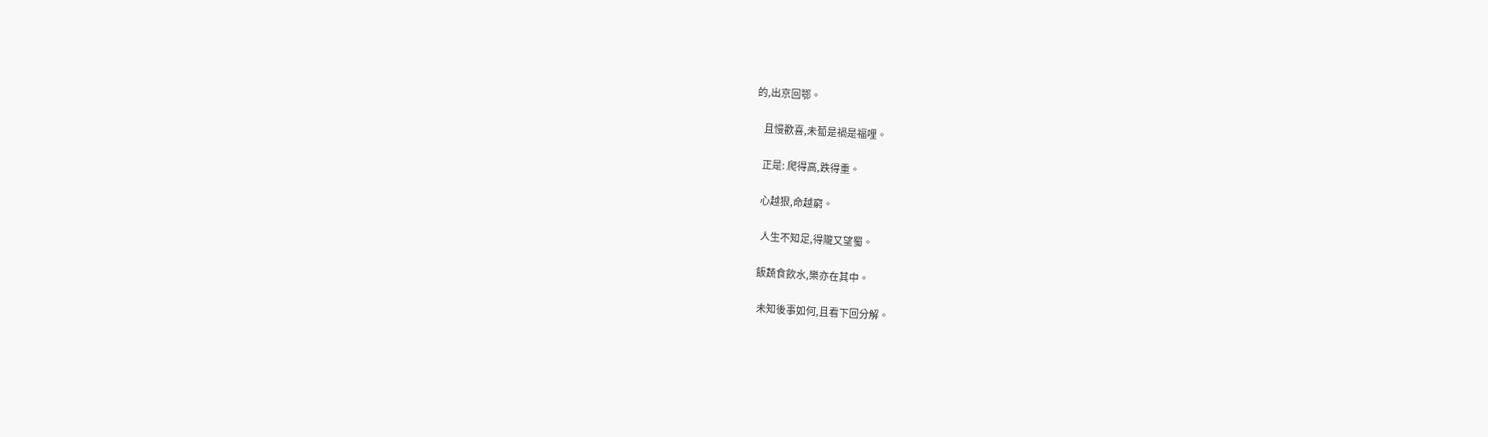的,出京回鄂。

    且慢歡喜,未蔔是禍是福哩。

    正是: 爬得高,跌得重。

    心越狠,命越窮。

     人生不知足,得隴又望蜀。

    飯蔬食飲水,樂亦在其中。

     未知後事如何,且看下回分解。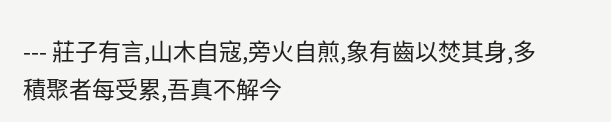--- 莊子有言,山木自寇,旁火自煎,象有齒以焚其身,多積聚者每受累,吾真不解今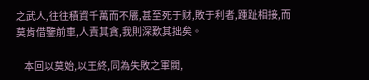之武人,往往積資千萬而不餍,甚至死于财,敗于利者,踵趾相接,而莫肯借鑒前車,人責其貪,我則深歎其拙矣。

    本回以莫始,以王終,同為失敗之軍閥,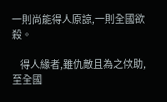一則尚能得人原諒,一則全國欲殺。

    得人緣者,雖仇敵且為之佽助,至全國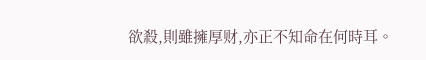欲殺,則雖擁厚财,亦正不知命在何時耳。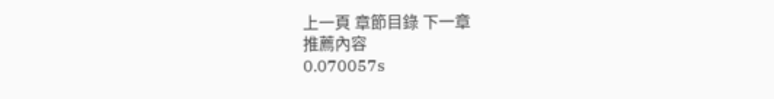上一頁 章節目錄 下一章
推薦內容
0.070057s